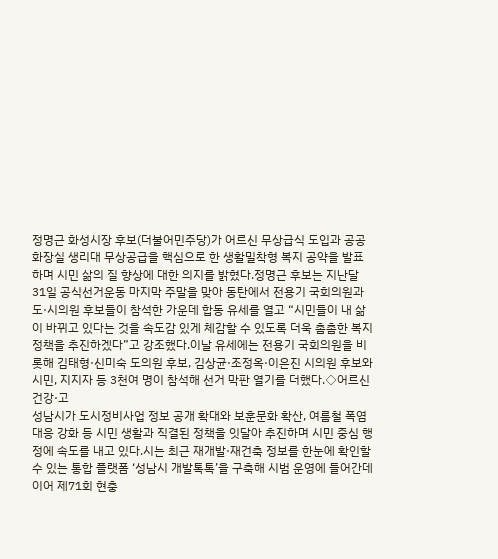정명근 화성시장 후보(더불어민주당)가 어르신 무상급식 도입과 공공화장실 생리대 무상공급을 핵심으로 한 생활밀착형 복지 공약을 발표하며 시민 삶의 질 향상에 대한 의지를 밝혔다.정명근 후보는 지난달 31일 공식선거운동 마지막 주말을 맞아 동탄에서 전용기 국회의원과 도·시의원 후보들이 참석한 가운데 합동 유세를 열고 “시민들이 내 삶이 바뀌고 있다는 것을 속도감 있게 체감할 수 있도록 더욱 촘촘한 복지정책을 추진하겠다”고 강조했다.이날 유세에는 전용기 국회의원을 비롯해 김태형·신미숙 도의원 후보, 김상균·조정옥·이은진 시의원 후보와 시민, 지지자 등 3천여 명이 참석해 선거 막판 열기를 더했다.◇어르신 건강·고
성남시가 도시정비사업 정보 공개 확대와 보훈문화 확산, 여름철 폭염 대응 강화 등 시민 생활과 직결된 정책을 잇달아 추진하며 시민 중심 행정에 속도를 내고 있다.시는 최근 재개발·재건축 정보를 한눈에 확인할 수 있는 통합 플랫폼 ‘성남시 개발톡톡’을 구축해 시범 운영에 들어간데 이어 제71회 현충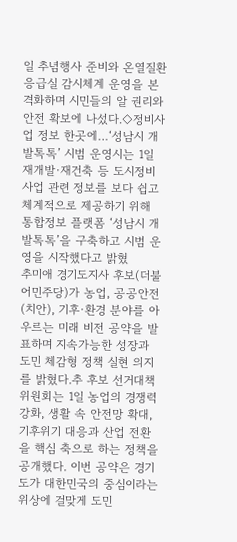일 추념행사 준비와 온열질환 응급실 감시체계 운영을 본격화하며 시민들의 알 권리와 안전 확보에 나섰다.◇정비사업 정보 한곳에…‘성남시 개발톡톡’ 시범 운영시는 1일 재개발·재건축 등 도시정비사업 관련 정보를 보다 쉽고 체계적으로 제공하기 위해 통합정보 플랫폼 ‘성남시 개발톡톡’을 구축하고 시범 운영을 시작했다고 밝혔
추미애 경기도지사 후보(더불어민주당)가 농업, 공공안전(치안), 기후·환경 분야를 아우르는 미래 비전 공약을 발표하며 지속가능한 성장과 도민 체감형 정책 실현 의지를 밝혔다.추 후보 선거대책위원회는 1일 농업의 경쟁력 강화, 생활 속 안전망 확대, 기후위기 대응과 산업 전환을 핵심 축으로 하는 정책을 공개했다. 이번 공약은 경기도가 대한민국의 중심이라는 위상에 걸맞게 도민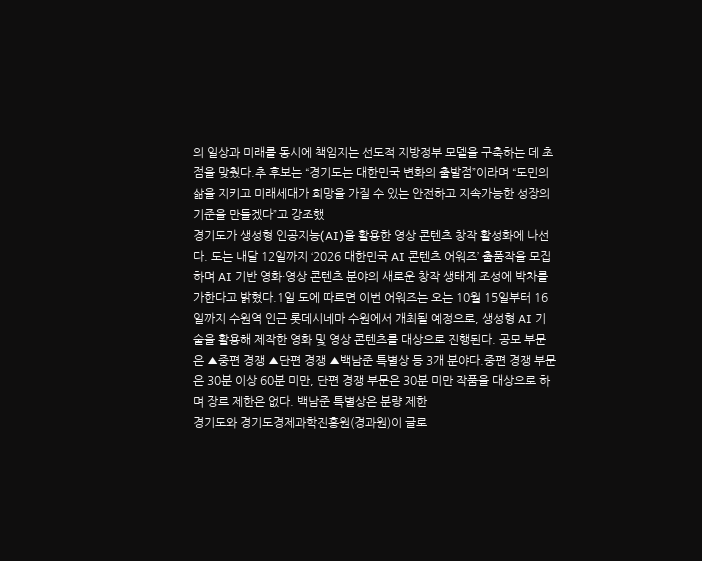의 일상과 미래를 동시에 책임지는 선도적 지방정부 모델을 구축하는 데 초점을 맞췄다.추 후보는 “경기도는 대한민국 변화의 출발점”이라며 “도민의 삶을 지키고 미래세대가 희망을 가질 수 있는 안전하고 지속가능한 성장의 기준을 만들겠다”고 강조했
경기도가 생성형 인공지능(AI)을 활용한 영상 콘텐츠 창작 활성화에 나선다. 도는 내달 12일까지 ‘2026 대한민국 AI 콘텐츠 어워즈’ 출품작을 모집하며 AI 기반 영화·영상 콘텐츠 분야의 새로운 창작 생태계 조성에 박차를 가한다고 밝혔다.1일 도에 따르면 이번 어워즈는 오는 10월 15일부터 16일까지 수원역 인근 롯데시네마 수원에서 개최될 예정으로, 생성형 AI 기술을 활용해 제작한 영화 및 영상 콘텐츠를 대상으로 진행된다. 공모 부문은 ▲중편 경쟁 ▲단편 경쟁 ▲백남준 특별상 등 3개 분야다.중편 경쟁 부문은 30분 이상 60분 미만, 단편 경쟁 부문은 30분 미만 작품을 대상으로 하며 장르 제한은 없다. 백남준 특별상은 분량 제한
경기도와 경기도경제과학진흥원(경과원)이 글로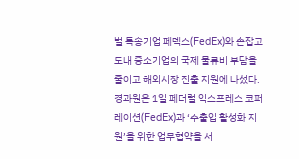벌 특송기업 페덱스(FedEx)와 손잡고 도내 중소기업의 국제 물류비 부담을 줄이고 해외시장 진출 지원에 나섰다.경과원은 1일 페더럴 익스프레스 코퍼레이션(FedEx)과 ‘수출입 활성화 지원’을 위한 업무협약을 서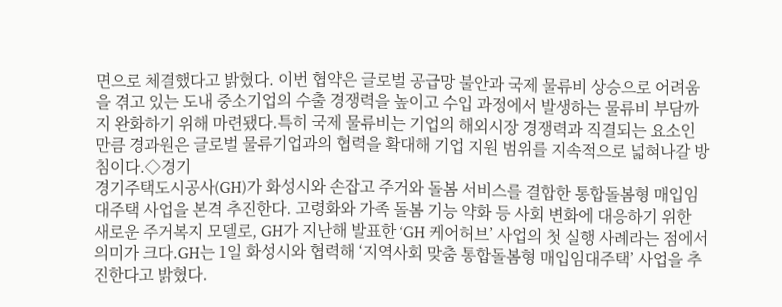면으로 체결했다고 밝혔다. 이번 협약은 글로벌 공급망 불안과 국제 물류비 상승으로 어려움을 겪고 있는 도내 중소기업의 수출 경쟁력을 높이고 수입 과정에서 발생하는 물류비 부담까지 완화하기 위해 마련됐다.특히 국제 물류비는 기업의 해외시장 경쟁력과 직결되는 요소인 만큼 경과원은 글로벌 물류기업과의 협력을 확대해 기업 지원 범위를 지속적으로 넓혀나갈 방침이다.◇경기
경기주택도시공사(GH)가 화성시와 손잡고 주거와 돌봄 서비스를 결합한 통합돌봄형 매입임대주택 사업을 본격 추진한다. 고령화와 가족 돌봄 기능 약화 등 사회 변화에 대응하기 위한 새로운 주거복지 모델로, GH가 지난해 발표한 ‘GH 케어허브’ 사업의 첫 실행 사례라는 점에서 의미가 크다.GH는 1일 화성시와 협력해 ‘지역사회 맞춤 통합돌봄형 매입임대주택’ 사업을 추진한다고 밝혔다.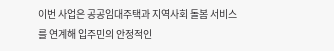이번 사업은 공공임대주택과 지역사회 돌봄 서비스를 연계해 입주민의 안정적인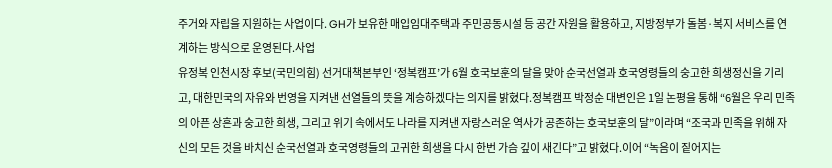주거와 자립을 지원하는 사업이다. GH가 보유한 매입임대주택과 주민공동시설 등 공간 자원을 활용하고, 지방정부가 돌봄·복지 서비스를 연계하는 방식으로 운영된다.사업
유정복 인천시장 후보(국민의힘) 선거대책본부인 ‘정복캠프’가 6월 호국보훈의 달을 맞아 순국선열과 호국영령들의 숭고한 희생정신을 기리고, 대한민국의 자유와 번영을 지켜낸 선열들의 뜻을 계승하겠다는 의지를 밝혔다.정복캠프 박정순 대변인은 1일 논평을 통해 “6월은 우리 민족의 아픈 상흔과 숭고한 희생, 그리고 위기 속에서도 나라를 지켜낸 자랑스러운 역사가 공존하는 호국보훈의 달”이라며 “조국과 민족을 위해 자신의 모든 것을 바치신 순국선열과 호국영령들의 고귀한 희생을 다시 한번 가슴 깊이 새긴다”고 밝혔다.이어 “녹음이 짙어지는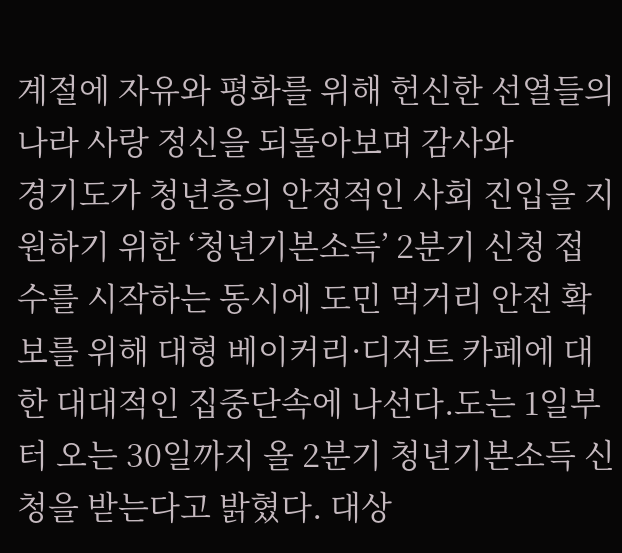계절에 자유와 평화를 위해 헌신한 선열들의 나라 사랑 정신을 되돌아보며 감사와
경기도가 청년층의 안정적인 사회 진입을 지원하기 위한 ‘청년기본소득’ 2분기 신청 접수를 시작하는 동시에 도민 먹거리 안전 확보를 위해 대형 베이커리·디저트 카페에 대한 대대적인 집중단속에 나선다.도는 1일부터 오는 30일까지 올 2분기 청년기본소득 신청을 받는다고 밝혔다. 대상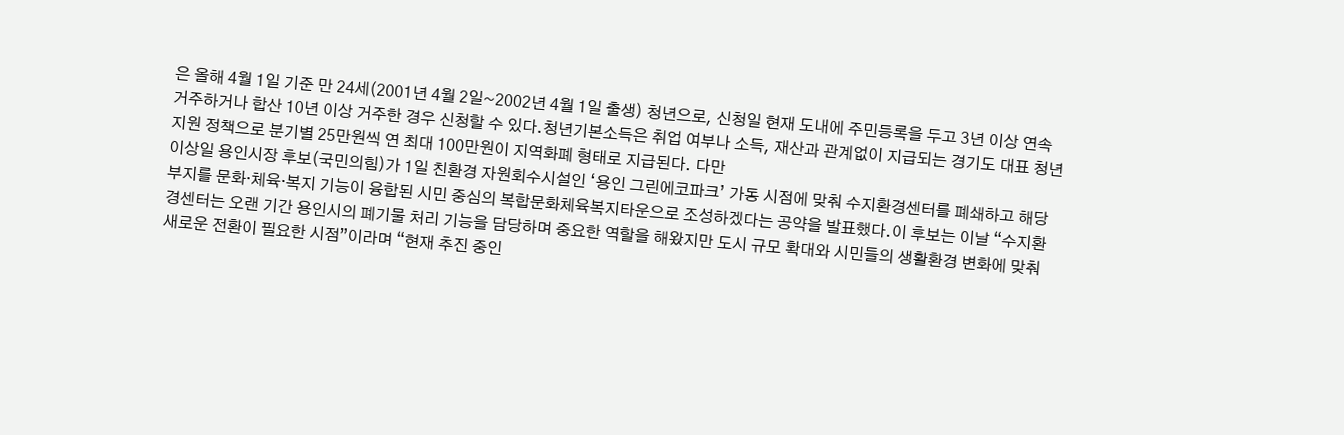은 올해 4월 1일 기준 만 24세(2001년 4월 2일~2002년 4월 1일 출생) 청년으로, 신청일 현재 도내에 주민등록을 두고 3년 이상 연속 거주하거나 합산 10년 이상 거주한 경우 신청할 수 있다.청년기본소득은 취업 여부나 소득, 재산과 관계없이 지급되는 경기도 대표 청년지원 정책으로 분기별 25만원씩 연 최대 100만원이 지역화폐 형태로 지급된다. 다만
이상일 용인시장 후보(국민의힘)가 1일 친환경 자원회수시설인 ‘용인 그린에코파크’ 가동 시점에 맞춰 수지환경센터를 폐쇄하고 해당 부지를 문화·체육·복지 기능이 융합된 시민 중심의 복합문화체육복지타운으로 조성하겠다는 공약을 발표했다.이 후보는 이날 “수지환경센터는 오랜 기간 용인시의 폐기물 처리 기능을 담당하며 중요한 역할을 해왔지만 도시 규모 확대와 시민들의 생활환경 변화에 맞춰 새로운 전환이 필요한 시점”이라며 “현재 추진 중인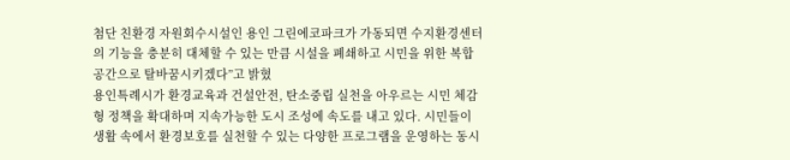첨단 친환경 자원회수시설인 용인 그린에코파크가 가동되면 수지환경센터의 기능을 충분히 대체할 수 있는 만큼 시설을 폐쇄하고 시민을 위한 복합공간으로 탈바꿈시키겠다”고 밝혔
용인특례시가 환경교육과 건설안전, 탄소중립 실천을 아우르는 시민 체감형 정책을 확대하며 지속가능한 도시 조성에 속도를 내고 있다. 시민들이 생활 속에서 환경보호를 실천할 수 있는 다양한 프로그램을 운영하는 동시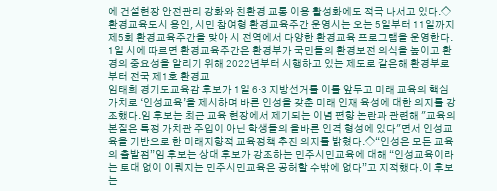에 건설현장 안전관리 강화와 친환경 교통 이용 활성화에도 적극 나서고 있다.◇ 환경교육도시 용인, 시민 참여형 환경교육주간 운영시는 오는 5일부터 11일까지 제5회 환경교육주간을 맞아 시 전역에서 다양한 환경교육 프로그램을 운영한다. 1일 시에 따르면 환경교육주간은 환경부가 국민들의 환경보전 의식을 높이고 환경의 중요성을 알리기 위해 2022년부터 시행하고 있는 제도로 같은해 환경부로부터 전국 제1호 환경교
임태희 경기도교육감 후보가 1일 6·3 지방선거를 이틀 앞두고 미래 교육의 핵심 가치로 ‘인성교육’을 제시하며 바른 인성을 갖춘 미래 인재 육성에 대한 의지를 강조했다.임 후보는 최근 교육 현장에서 제기되는 이념 편향 논란과 관련해 "교육의 본질은 특정 가치관 주입이 아닌 학생들의 올바른 인격 형성에 있다"면서 인성교육을 기반으로 한 미래지향적 교육정책 추진 의지를 밝혔다.◇“인성은 모든 교육의 출발점”임 후보는 상대 후보가 강조하는 민주시민교육에 대해 “인성교육이라는 토대 없이 이뤄지는 민주시민교육은 공허할 수밖에 없다”고 지적했다.이 후보는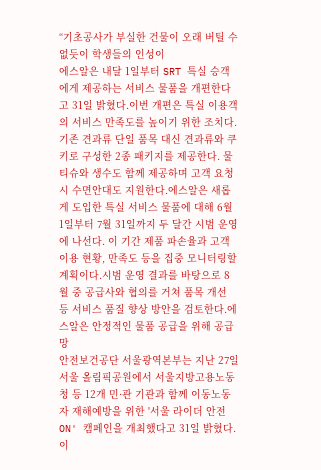“기초공사가 부실한 건물이 오래 버틸 수 없듯이 학생들의 인성이
에스알은 내달 1일부터 SRT 특실 승객에게 제공하는 서비스 물품을 개편한다고 31일 밝혔다.이번 개편은 특실 이용객의 서비스 만족도를 높이기 위한 조치다. 기존 견과류 단일 품목 대신 견과류와 쿠키로 구성한 2종 패키지를 제공한다. 물티슈와 생수도 함께 제공하며 고객 요청 시 수면안대도 지원한다.에스알은 새롭게 도입한 특실 서비스 물품에 대해 6월 1일부터 7월 31일까지 두 달간 시범 운영에 나선다. 이 기간 제품 파손율과 고객 이용 현황, 만족도 등을 집중 모니터링할 계획이다.시범 운영 결과를 바탕으로 8월 중 공급사와 협의를 거쳐 품목 개선 등 서비스 품질 향상 방안을 검토한다.에스알은 안정적인 물품 공급을 위해 공급망
안전보건공단 서울광역본부는 지난 27일 서울 올림픽공원에서 서울지방고용노동청 등 12개 민·관 기관과 함께 이동노동자 재해예방을 위한 '서울 라이더 안전 ON' 캠페인을 개최했다고 31일 밝혔다.이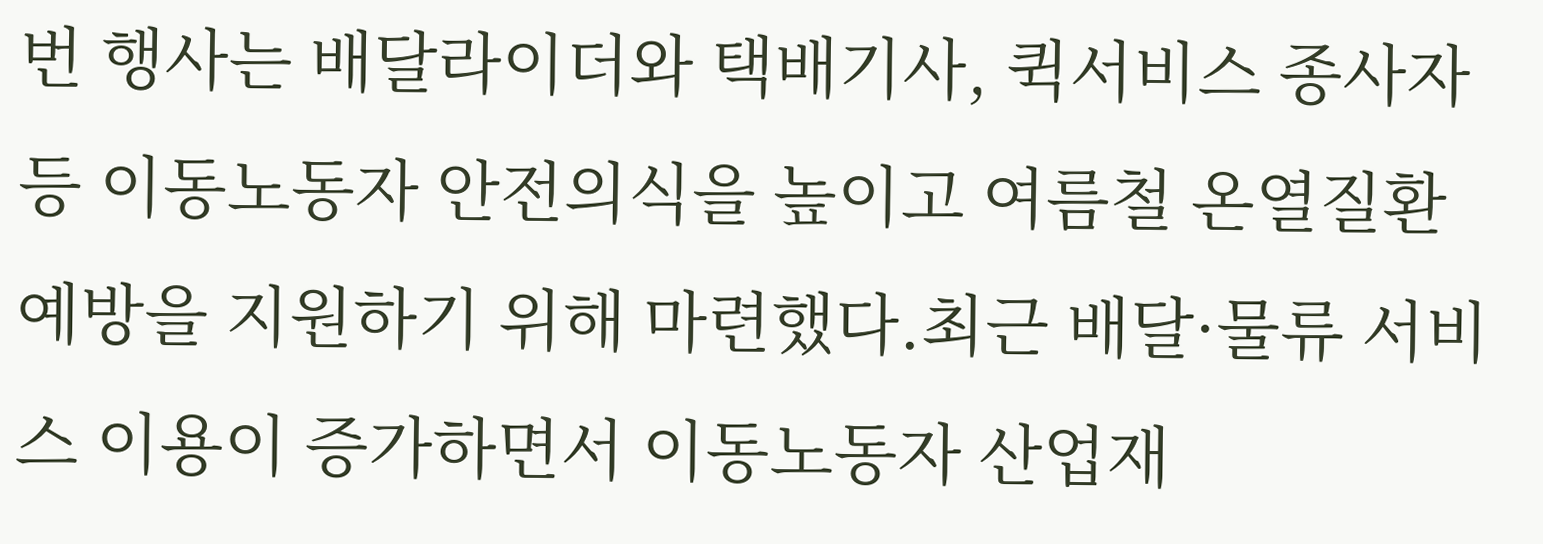번 행사는 배달라이더와 택배기사, 퀵서비스 종사자 등 이동노동자 안전의식을 높이고 여름철 온열질환 예방을 지원하기 위해 마련했다.최근 배달·물류 서비스 이용이 증가하면서 이동노동자 산업재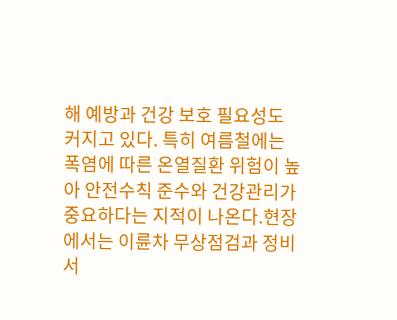해 예방과 건강 보호 필요성도 커지고 있다. 특히 여름철에는 폭염에 따른 온열질환 위험이 높아 안전수칙 준수와 건강관리가 중요하다는 지적이 나온다.현장에서는 이륜차 무상점검과 정비 서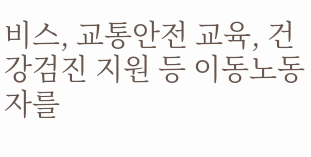비스, 교통안전 교육, 건강검진 지원 등 이동노동자를